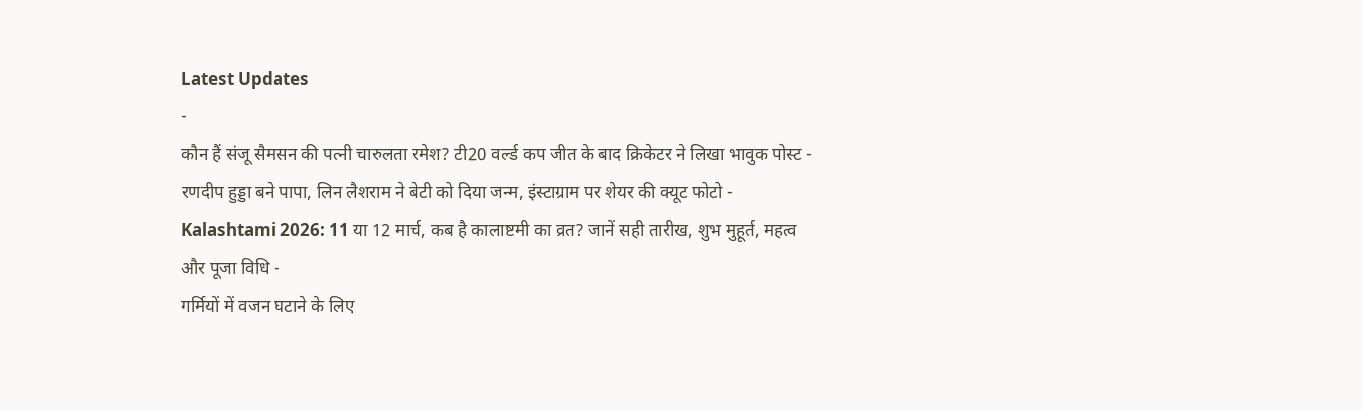Latest Updates
-
कौन हैं संजू सैमसन की पत्नी चारुलता रमेश? टी20 वर्ल्ड कप जीत के बाद क्रिकेटर ने लिखा भावुक पोस्ट -
रणदीप हुड्डा बने पापा, लिन लैशराम ने बेटी को दिया जन्म, इंस्टाग्राम पर शेयर की क्यूट फोटो -
Kalashtami 2026: 11 या 12 मार्च, कब है कालाष्टमी का व्रत? जानें सही तारीख, शुभ मुहूर्त, महत्व और पूजा विधि -
गर्मियों में वजन घटाने के लिए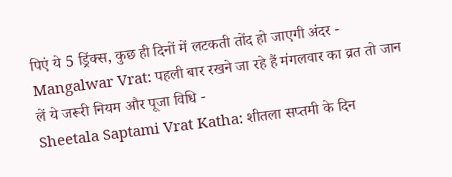पिएं ये 5 ड्रिंक्स, कुछ ही दिनों में लटकती तोंद हो जाएगी अंदर -
Mangalwar Vrat: पहली बार रखने जा रहे हैं मंगलवार का व्रत तो जान लें ये जरूरी नियम और पूजा विधि -
Sheetala Saptami Vrat Katha: शीतला सप्तमी के दिन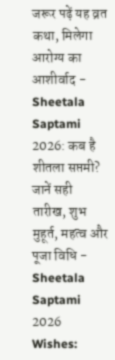जरूर पढ़ें यह व्रत कथा, मिलेगा आरोग्य का आशीर्वाद -
Sheetala Saptami 2026: कब है शीतला सप्तमी? जानें सही तारीख, शुभ मुहूर्त, महत्व और पूजा विधि -
Sheetala Saptami 2026 Wishes: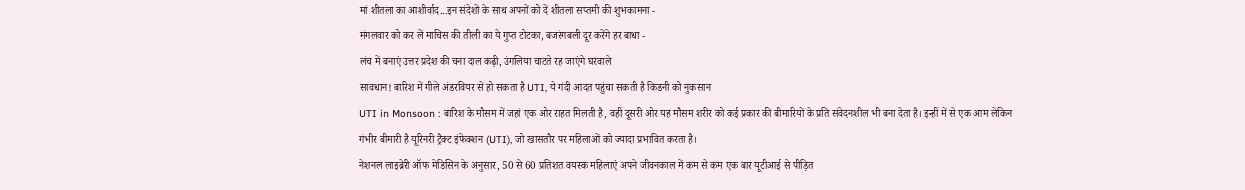मां शीतला का आशीर्वाद...इन संदेशों के साथ अपनों को दें शीतला सप्तमी की शुभकामना -
मंगलवार को कर लें माचिस की तीली का ये गुप्त टोटका, बजरंगबली दूर करेंगे हर बाधा -
लंच में बनाएं उत्तर प्रदेश की चना दाल कढ़ी, उंगलिया चाटते रह जाएंगे घरवाले
सावधान! बारिश में गीले अंडरवियर से हो सकता है UTI, ये गंदी आदत पहुंचा सकती है किडनी को नुकसान
UTI in Monsoon : बारिश के मौसम में जहां एक ओर राहत मिलती है, वहीं दूसरी ओर यह मौसम शरीर को कई प्रकार की बीमारियों के प्रति संवेदनशील भी बना देता है। इन्हीं में से एक आम लेकिन गंभीर बीमारी है यूरिनरी ट्रैक्ट इंफेक्शन (UTI), जो खासतौर पर महिलाओं को ज्यादा प्रभावित करता है।
नेशनल लाइब्रेरी ऑफ मेडिसिन के अनुसार, 50 से 60 प्रतिशत वयस्क महिलाएं अपने जीवनकाल में कम से कम एक बार यूटीआई से पीड़ित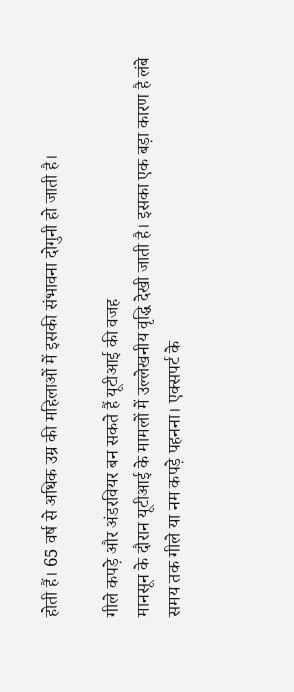होती हैं। 65 वर्ष से अधिक उम्र की महिलाओं में इसकी संभावना दोगुनी हो जाती है।

गीले कपड़े और अंडरवियर बन सकते हैं यूटीआई की वजह
मानसून के दौरान यूटीआई के मामलों में उल्लेखनीय वृद्धि देखी जाती है। इसका एक बड़ा कारण है लंबे समय तक गीले या नम कपड़े पहनना। एक्सपर्ट के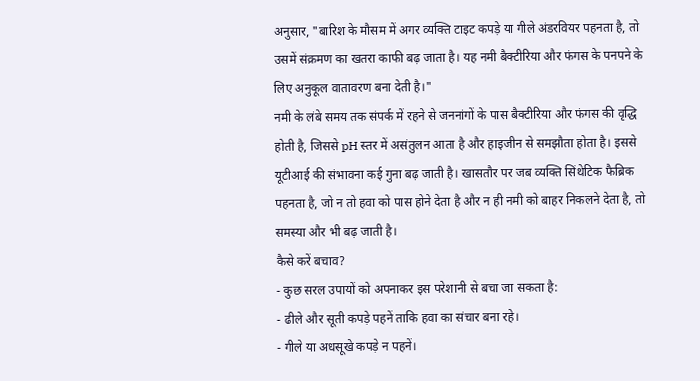अनुसार, "बारिश के मौसम में अगर व्यक्ति टाइट कपड़े या गीले अंडरवियर पहनता है, तो उसमें संक्रमण का खतरा काफी बढ़ जाता है। यह नमी बैक्टीरिया और फंगस के पनपने के लिए अनुकूल वातावरण बना देती है।"
नमी के लंबे समय तक संपर्क में रहने से जननांगों के पास बैक्टीरिया और फंगस की वृद्धि होती है, जिससे pH स्तर में असंतुलन आता है और हाइजीन से समझौता होता है। इससे यूटीआई की संभावना कई गुना बढ़ जाती है। खासतौर पर जब व्यक्ति सिंथेटिक फैब्रिक पहनता है, जो न तो हवा को पास होने देता है और न ही नमी को बाहर निकलने देता है, तो समस्या और भी बढ़ जाती है।
कैसे करें बचाव?
- कुछ सरल उपायों को अपनाकर इस परेशानी से बचा जा सकता है:
- ढीले और सूती कपड़े पहनें ताकि हवा का संचार बना रहे।
- गीले या अधसूखे कपड़े न पहनें।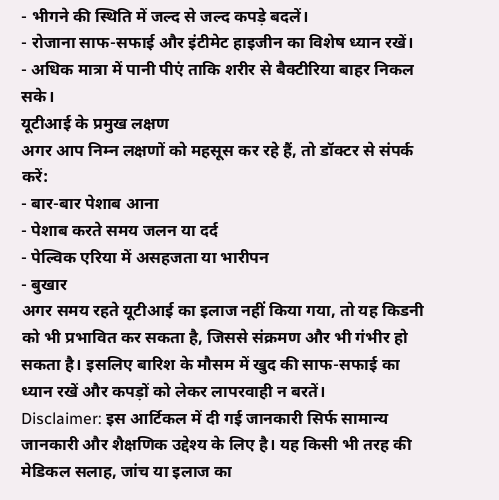- भीगने की स्थिति में जल्द से जल्द कपड़े बदलें।
- रोजाना साफ-सफाई और इंटीमेट हाइजीन का विशेष ध्यान रखें।
- अधिक मात्रा में पानी पीएं ताकि शरीर से बैक्टीरिया बाहर निकल सके।
यूटीआई के प्रमुख लक्षण
अगर आप निम्न लक्षणों को महसूस कर रहे हैं, तो डॉक्टर से संपर्क करें:
- बार-बार पेशाब आना
- पेशाब करते समय जलन या दर्द
- पेल्विक एरिया में असहजता या भारीपन
- बुखार
अगर समय रहते यूटीआई का इलाज नहीं किया गया, तो यह किडनी को भी प्रभावित कर सकता है, जिससे संक्रमण और भी गंभीर हो सकता है। इसलिए बारिश के मौसम में खुद की साफ-सफाई का ध्यान रखें और कपड़ों को लेकर लापरवाही न बरतें।
Disclaimer: इस आर्टिकल में दी गई जानकारी सिर्फ सामान्य जानकारी और शैक्षणिक उद्देश्य के लिए है। यह किसी भी तरह की मेडिकल सलाह, जांच या इलाज का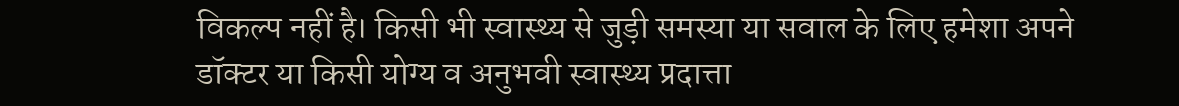विकल्प नहीं है। किसी भी स्वास्थ्य से जुड़ी समस्या या सवाल के लिए हमेशा अपने डॉक्टर या किसी योग्य व अनुभवी स्वास्थ्य प्रदात्ता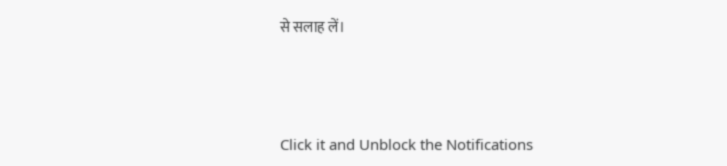से सलाह लें।



Click it and Unblock the Notifications